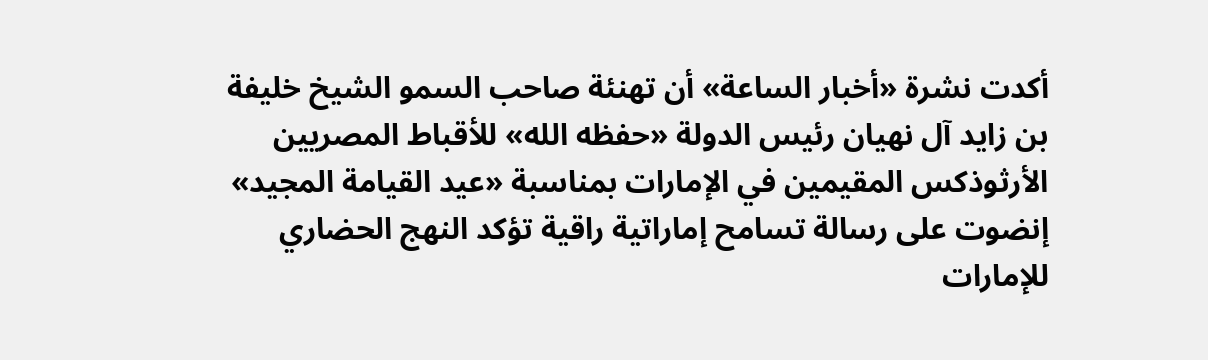أكدت نشرة «أخبار الساعة» أن تهنئة صاحب السمو الشيخ خليفة بن زايد آل نهيان رئيس الدولة «حفظه الله» للأقباط المصريين الأرثوذكس المقيمين في الإمارات بمناسبة «عيد القيامة المجيد» إنضوت على رسالة تسامح إماراتية راقية تؤكد النهج الحضاري للإمارات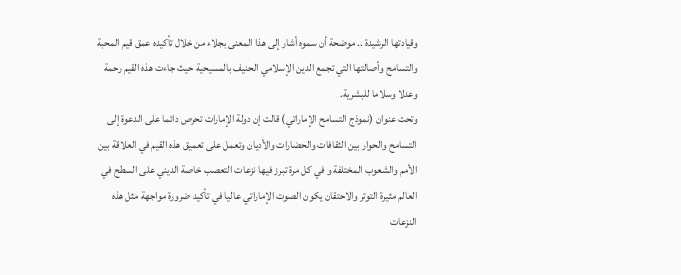وقيادتها الرشيدة .. موضحة أن سموه أشار إلى هذا المعنى بجلاء من خلال تأكيده عمق قيم المحبة والتسامح وأصالتها التي تجمع الدين الإسلامي الحنيف بالمسيحية حيث جاءت هذه القيم رحمة وعدلا وسلاما للبشرية.
وتحت عنوان (نموذج التسامح الإماراتي) قالت إن دولة الإمارات تحرص دائما على الدعوة إلى التسامح والحوار بين الثقافات والحضارات والأديان وتعمل على تعميق هذه القيم في العلاقة بين الأمم والشعوب المختلفة و في كل مرة تبرز فيها نزعات التعصب خاصة الديني على السطح في العالم مثيرة التوتر والاحتقان يكون الصوت الإماراتي عاليا في تأكيد ضرورة مواجهة مثل هذه النزعات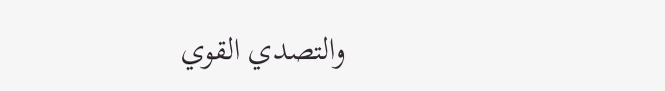والتصدي القوي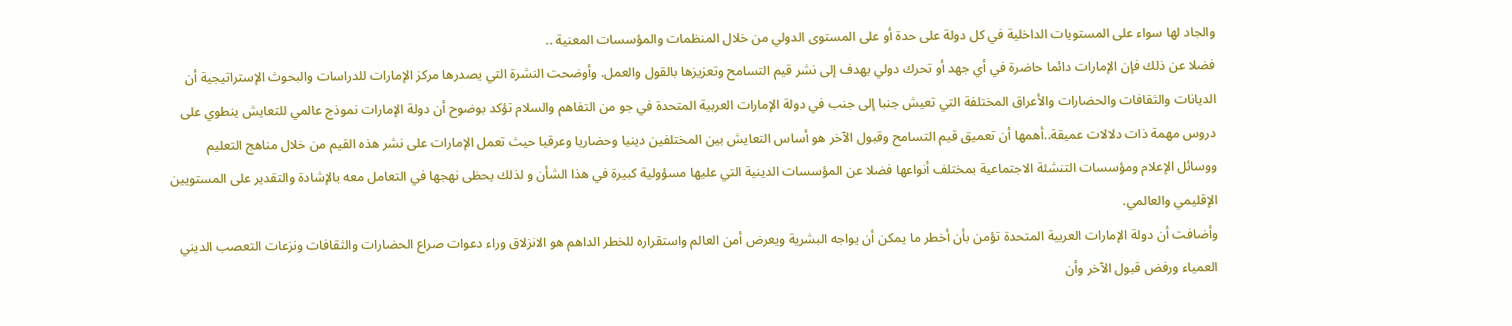والجاد لها سواء على المستويات الداخلية في كل دولة على حدة أو على المستوى الدولي من خلال المنظمات والمؤسسات المعنية ..
فضلا عن ذلك فإن الإمارات دائما حاضرة في أي جهد أو تحرك دولي يهدف إلى نشر قيم التسامح وتعزيزها بالقول والعمل. وأوضحت النشرة التي يصدرها مركز الإمارات للدراسات والبحوث الإستراتيجية أن الديانات والثقافات والحضارات والأعراق المختلفة التي تعيش جنبا إلى جنب في دولة الإمارات العربية المتحدة في جو من التفاهم والسلام تؤكد بوضوح أن دولة الإمارات نموذج عالمي للتعايش ينطوي على دروس مهمة ذات دلالات عميقة..أهمها أن تعميق قيم التسامح وقبول الآخر هو أساس التعايش بين المختلفين دينيا وحضاريا وعرقيا حيث تعمل الإمارات على نشر هذه القيم من خلال مناهج التعليم ووسائل الإعلام ومؤسسات التنشئة الاجتماعية بمختلف أنواعها فضلا عن المؤسسات الدينية التي عليها مسؤولية كبيرة في هذا الشأن و لذلك يحظى نهجها في التعامل معه بالإشادة والتقدير على المستويين الإقليمي والعالمي.
وأضافت أن دولة الإمارات العربية المتحدة تؤمن بأن أخطر ما يمكن أن يواجه البشرية ويعرض أمن العالم واستقراره للخطر الداهم هو الانزلاق وراء دعوات صراع الحضارات والثقافات ونزعات التعصب الديني العمياء ورفض قبول الآخر وأن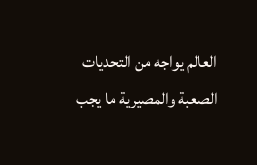العالم يواجه من التحديات الصعبة والمصيرية ما يجب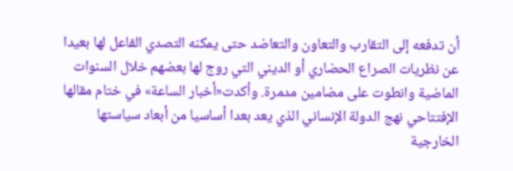أن تدفعه إلى التقارب والتعاون والتعاضد حتى يمكنه التصدي الفاعل لها بعيدا عن نظريات الصراع الحضاري أو الديني التي روج لها بعضهم خلال السنوات الماضية وانطوت على مضامين مدمرة. وأكدت«أخبار الساعة» في ختام مقالها الإفتتاحي نهج الدولة الإنساني الذي يعد بعدا أساسيا من أبعاد سياستها الخارجية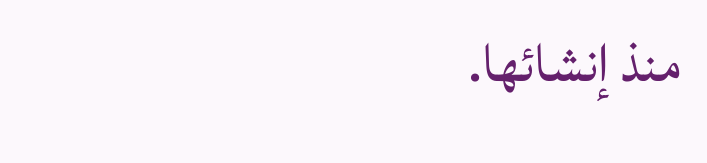منذ إنشائها.